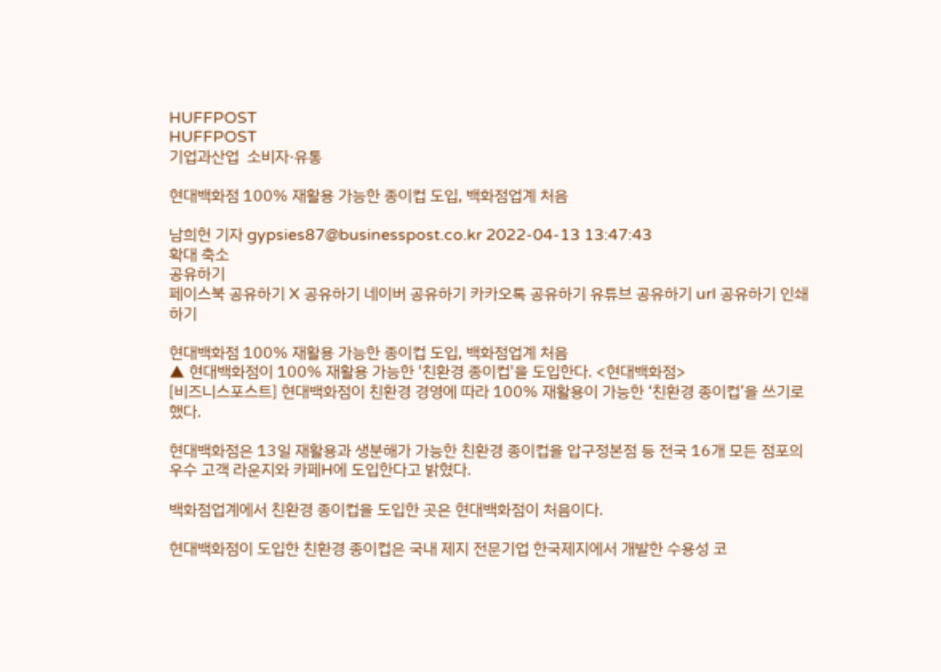HUFFPOST
HUFFPOST
기업과산업  소비자·유통

현대백화점 100% 재활용 가능한 종이컵 도입, 백화점업계 처음

남희헌 기자 gypsies87@businesspost.co.kr 2022-04-13 13:47:43
확대 축소
공유하기
페이스북 공유하기 X 공유하기 네이버 공유하기 카카오톡 공유하기 유튜브 공유하기 url 공유하기 인쇄하기

현대백화점 100% 재활용 가능한 종이컵 도입, 백화점업계 처음
▲ 현대백화점이 100% 재활용 가능한 '친환경 종이컵'을 도입한다. <현대백화점>
[비즈니스포스트] 현대백화점이 친환경 경영에 따라 100% 재활용이 가능한 ‘친환경 종이컵’을 쓰기로 했다.

현대백화점은 13일 재활용과 생분해가 가능한 친환경 종이컵을 압구정본점 등 전국 16개 모든 점포의 우수 고객 라운지와 카페H에 도입한다고 밝혔다.

백화점업계에서 친환경 종이컵을 도입한 곳은 현대백화점이 처음이다.

현대백화점이 도입한 친환경 종이컵은 국내 제지 전문기업 한국제지에서 개발한 수용성 코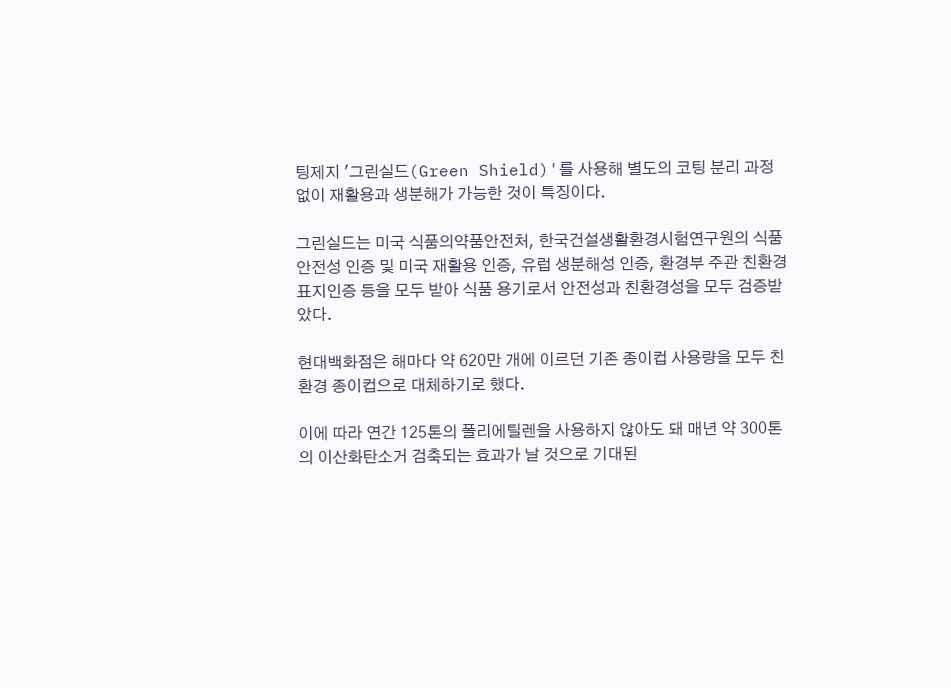팅제지 '그린실드(Green Shield)'를 사용해 별도의 코팅 분리 과정 없이 재활용과 생분해가 가능한 것이 특징이다.

그린실드는 미국 식품의약품안전처, 한국건설생활환경시험연구원의 식품 안전성 인증 및 미국 재활용 인증, 유럽 생분해성 인증, 환경부 주관 친환경표지인증 등을 모두 받아 식품 용기로서 안전성과 친환경성을 모두 검증받았다.

현대백화점은 해마다 약 620만 개에 이르던 기존 종이컵 사용량을 모두 친환경 종이컵으로 대체하기로 했다.

이에 따라 연간 125톤의 폴리에틸렌을 사용하지 않아도 돼 매년 약 300톤의 이산화탄소거 검축되는 효과가 날 것으로 기대된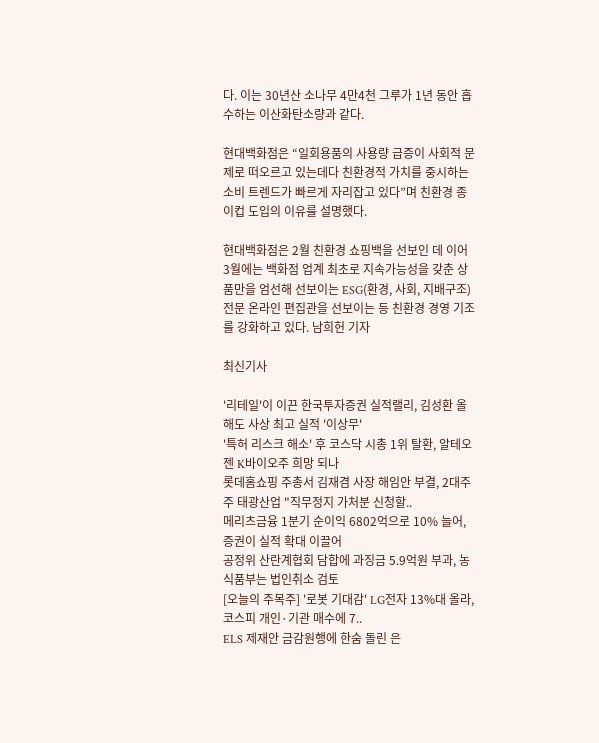다. 이는 30년산 소나무 4만4천 그루가 1년 동안 흡수하는 이산화탄소량과 같다.

현대백화점은 “일회용품의 사용량 급증이 사회적 문제로 떠오르고 있는데다 친환경적 가치를 중시하는 소비 트렌드가 빠르게 자리잡고 있다”며 친환경 종이컵 도입의 이유를 설명했다.

현대백화점은 2월 친환경 쇼핑백을 선보인 데 이어 3월에는 백화점 업계 최초로 지속가능성을 갖춘 상품만을 엄선해 선보이는 ESG(환경, 사회, 지배구조) 전문 온라인 편집관을 선보이는 등 친환경 경영 기조를 강화하고 있다. 남희헌 기자

최신기사

'리테일'이 이끈 한국투자증권 실적랠리, 김성환 올해도 사상 최고 실적 '이상무'
'특허 리스크 해소' 후 코스닥 시총 1위 탈환, 알테오젠 K바이오주 희망 되나
롯데홈쇼핑 주총서 김재겸 사장 해임안 부결, 2대주주 태광산업 "직무정지 가처분 신청할..
메리츠금융 1분기 순이익 6802억으로 10% 늘어, 증권이 실적 확대 이끌어
공정위 산란계협회 담합에 과징금 5.9억원 부과, 농식품부는 법인취소 검토
[오늘의 주목주] '로봇 기대감' LG전자 13%대 올라, 코스피 개인·기관 매수에 7..
ELS 제재안 금감원행에 한숨 돌린 은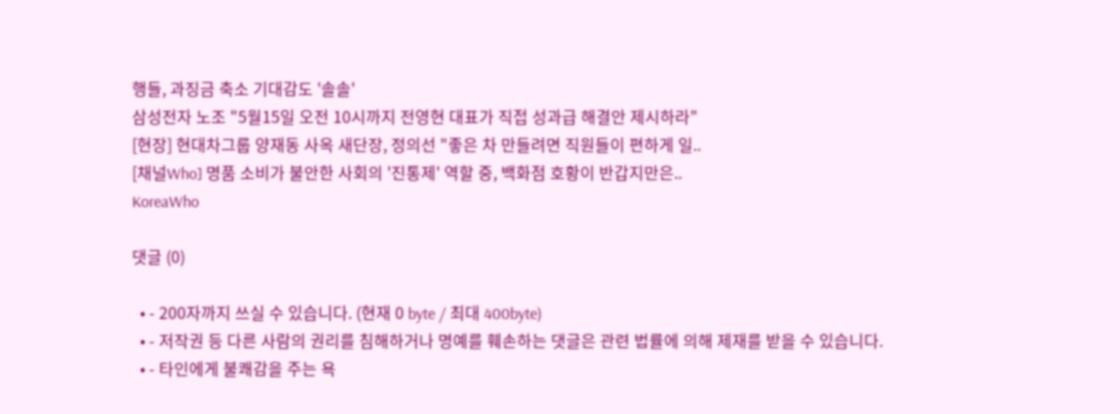행들, 과징금 축소 기대감도 '솔솔'
삼성전자 노조 "5월15일 오전 10시까지 전영현 대표가 직접 성과급 해결안 제시하라"
[현장] 현대차그룹 양재동 사옥 새단장, 정의선 "좋은 차 만들려면 직원들이 편하게 일..
[채널Who] 명품 소비가 불안한 사회의 '진통제' 역할 중, 백화점 호황이 반갑지만은..
KoreaWho

댓글 (0)

  • - 200자까지 쓰실 수 있습니다. (현재 0 byte / 최대 400byte)
  • - 저작권 등 다른 사람의 권리를 침해하거나 명예를 훼손하는 댓글은 관련 법률에 의해 제재를 받을 수 있습니다.
  • - 타인에게 불쾌감을 주는 욕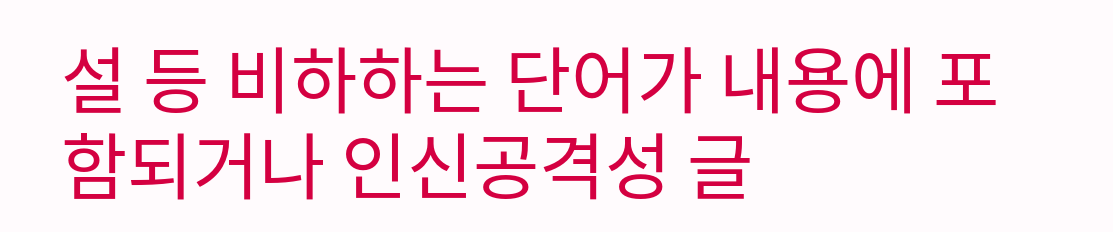설 등 비하하는 단어가 내용에 포함되거나 인신공격성 글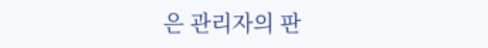은 관리자의 판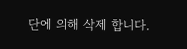단에 의해 삭제 합니다.